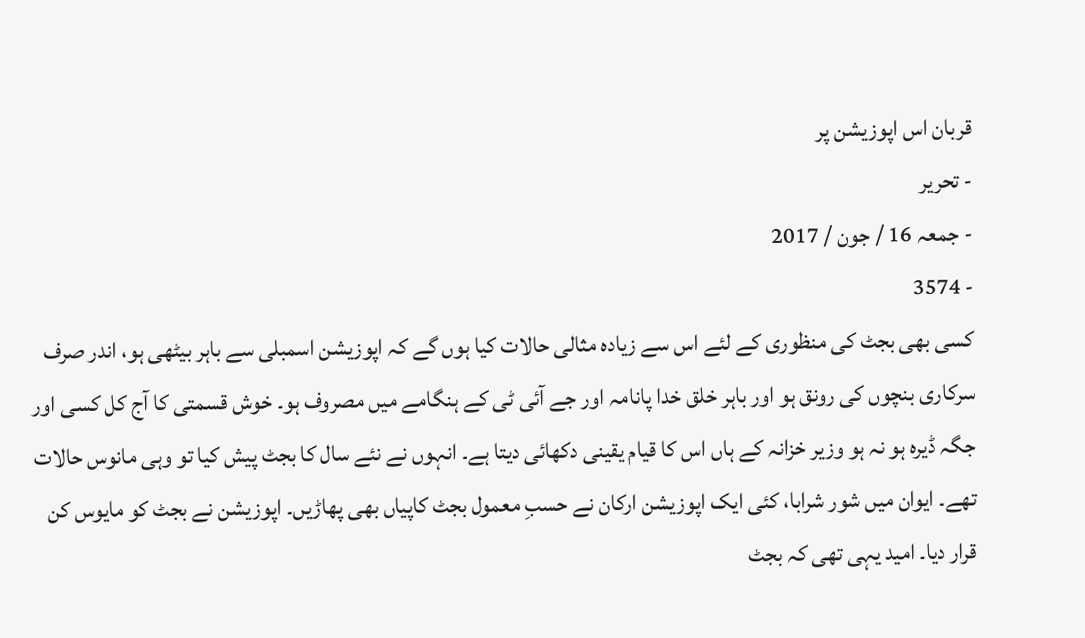قربان اس اپوزیشن پر
- تحریر
- جمعہ 16 / جون / 2017
- 3574
کسی بھی بجٹ کی منظوری کے لئے اس سے زیادہ مثالی حالات کیا ہوں گے کہ اپوزیشن اسمبلی سے باہر بیٹھی ہو، اندر صرف سرکاری بنچوں کی رونق ہو اور باہر خلق خدا پانامہ اور جے آئی ٹی کے ہنگامے میں مصروف ہو۔ خوش قسمتی کا آج کل کسی اور جگہ ڈیرہ ہو نہ ہو وزیر خزانہ کے ہاں اس کا قیام یقینی دکھائی دیتا ہے۔ انہوں نے نئے سال کا بجٹ پیش کیا تو وہی مانوس حالات تھے۔ ایوان میں شور شرابا، کئی ایک اپوزیشن ارکان نے حسبِ معمول بجٹ کاپیاں بھی پھاڑیں۔ اپوزیشن نے بجٹ کو مایوس کن قرار دیا۔ امید یہی تھی کہ بجٹ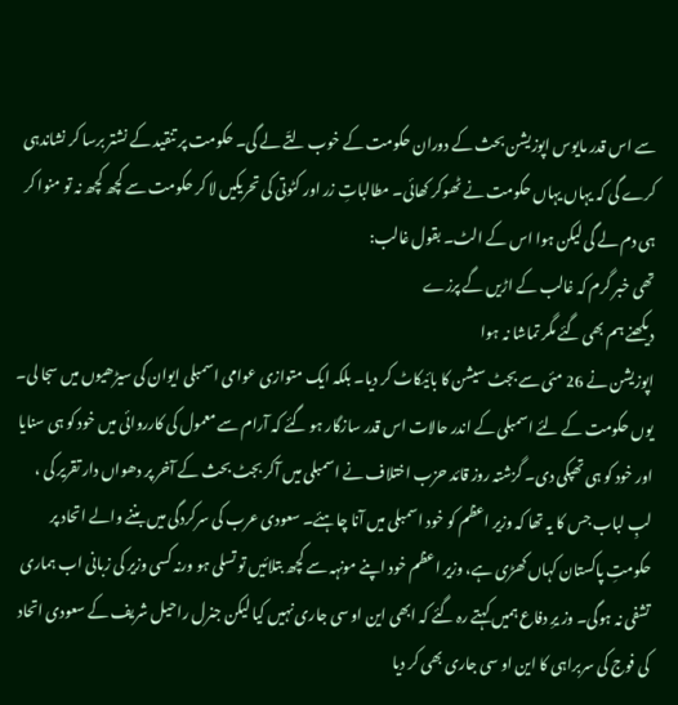سے اس قدر مایوس اپوزیشن بحث کے دوران حکومت کے خوب لتّے لے گی۔ حکومت پر تنقید کے نشتر برسا کر نشاندہی کرے گی کہ یہاں یہاں حکومت نے ٹھوکر کھائی۔ مطالباتِ زر اور کٹوتی کی تحریکیں لا کر حکومت سے کچھ کچھ نہ تو منوا کر ہی دم لے گی لیکن ہوا اس کے الٹ۔ بقول غالب:
تھی خبر گرم کہ غالب کے اڑیں گے پرزے
دیکھنے ہم بھی گئے مگر تماشا نہ ہوا
اپوزیشن نے 26 مئی سے بجٹ سیشن کا بائیکاٹ کر دیا۔ بلکہ ایک متوازی عوامی اسمبلی ایوان کی سیڑھیوں میں سجا لی۔ یوں حکومت کے لئے اسمبلی کے اندر حالات اس قدر سازگار ہو گئے کہ آرام سے معمول کی کارروائی میں خود کو ہی سنایا اور خود کو ہی تھپکی دی۔ گزشتہ روز قائد حزب اختلاف نے اسمبلی میں آکر بجٹ بحث کے آخر پر دھواں دار تقریر کی ، لبِ لباب جس کا یہ تھا کہ وزیر اعظم کو خود اسمبلی میں آنا چاہئے۔ سعودی عرب کی سرکردگی میں بننے والے اتحاد پر حکومتِ پاکستان کہاں کھڑی ہے، وزیر اعظم خود اپنے مونہہ سے کچھ بتلائیں تو تسلی ہو ورنہ کسی وزیر کی زبانی اب ہماری تشفی نہ ہوگی۔ وز یرِ دفاع ہمیں کہتے رہ گئے کہ ابھی این او سی جاری نہیں کیا لیکن جنرل راحیل شریف کے سعودی اتحاد کی فوج کی سربراہی کا این او سی جاری بھی کر دیا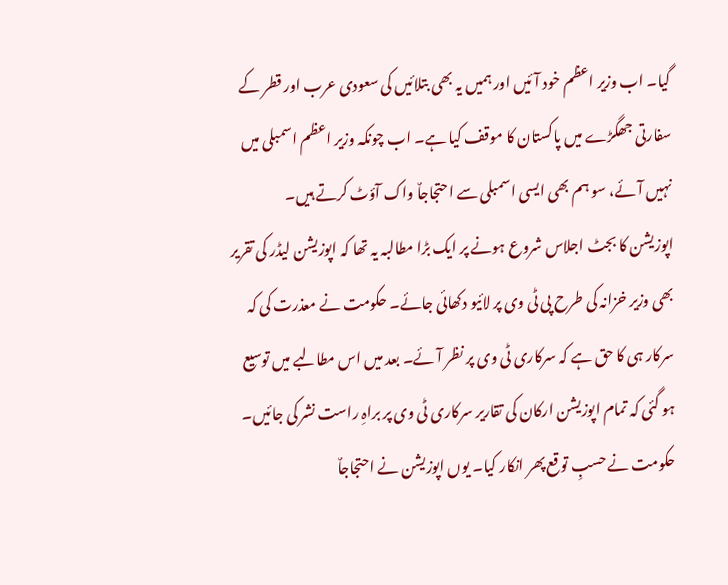گیا۔ اب وزیر اعظم خود آئیں اور ہمیں یہ بھی بتلائیں کی سعودی عرب اور قطر کے سفارتی جھگڑے میں پاکستان کا موقف کیا ہے۔ اب چونکہ وزیر اعظم اسمبلی میں نہیں آئے، سو ہم بھی ایسی اسمبلی سے احتجاجاٌ واک آؤٹ کرتے ہیں۔
اپوزیشن کا بجٹ اجلاس شروع ہونے پر ایک بڑا مطالبہ یہ تھا کہ اپوزیشن لیڈر کی تقریر بھی وزیر خزانہ کی طرح پی ٹی وی پر لائیو دکھائی جائے۔ حکومت نے معذرت کی کہ سرکار ہی کا حق ہے کہ سرکاری ٹی وی پر نظر آئے۔ بعد میں اس مطالبے میں توسیع ہو گئی کہ تمام اپوزیشن ارکان کی تقاریر سرکاری ٹی وی پر براہِ راست نشر کی جائیں۔ حکومت نے حسبِ توقع پھر انکار کیا۔ یوں اپوزیشن نے احتجاجاٌ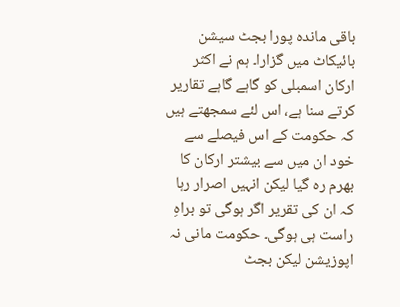باقی ماندہ پورا بجٹ سیشن بائیکاٹ میں گزارا۔ ہم نے اکثر ارکان اسمبلی کو گاہے گاہے تقاریر کرتے سنا ہے، اس لئے سمجھتے ہیں کہ حکومت کے اس فیصلے سے خود ان میں سے بیشتر ارکان کا بھرم رہ گیا لیکن انہیں اصرار رہا کہ ان کی تقریر اگر ہوگی تو براہِ راست ہی ہوگی۔ حکومت مانی نہ اپوزیشن لیکن بجٹ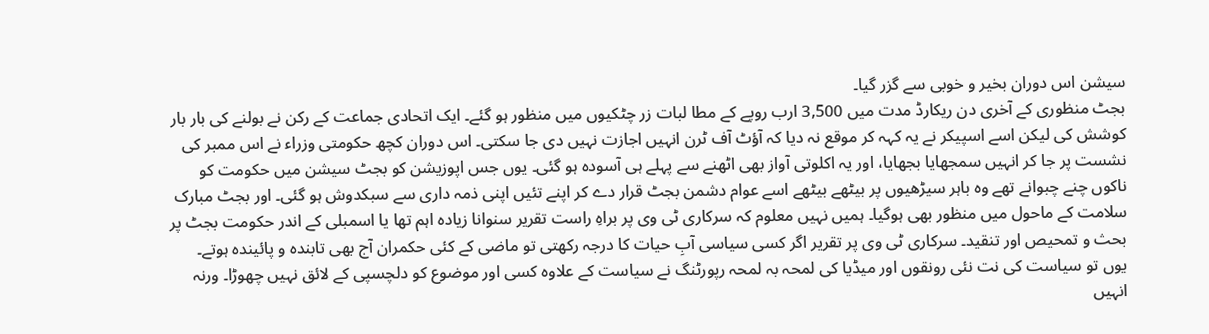سیشن اس دوران بخیر و خوبی سے گزر گیا۔
بجٹ منظوری کے آخری دن ریکارڈ مدت میں 3,500 ارب روپے کے مطا لبات زر چٹکیوں میں منظور ہو گئے۔ ایک اتحادی جماعت کے رکن نے بولنے کی بار بار کوشش کی لیکن اسے اسپیکر نے یہ کہہ کر موقع نہ دیا کہ آؤٹ آف ٹرن انہیں اجازت نہیں دی جا سکتی۔ اس دوران کچھ حکومتی وزراء نے اس ممبر کی نشست پر جا کر انہیں سمجھایا بجھایا، اور یہ اکلوتی آواز بھی اٹھنے سے پہلے ہی آسودہ ہو گئی۔ یوں جس اپوزیشن کو بجٹ سیشن میں حکومت کو ناکوں چنے چبوانے تھے وہ باہر سیڑھیوں پر بیٹھے بیٹھے اسے عوام دشمن بجٹ قرار دے کر اپنے تئیں اپنی ذمہ داری سے سبکدوش ہو گئی۔ اور بجٹ مبارک سلامت کے ماحول میں منظور بھی ہوگیا۔ ہمیں نہیں معلوم کہ سرکاری ٹی وی پر براہِ راست تقریر سنوانا زیادہ اہم تھا یا اسمبلی کے اندر حکومت بجٹ پر بحث و تمحیص اور تنقید۔ سرکاری ٹی وی پر تقریر اگر کسی سیاسی آبِ حیات کا درجہ رکھتی تو ماضی کے کئی حکمران آج بھی تابندہ و پائیندہ ہوتے۔
یوں تو سیاست کی نت نئی رونقوں اور میڈیا کی لمحہ بہ لمحہ رپورٹنگ نے سیاست کے علاوہ کسی اور موضوع کو دلچسپی کے لائق نہیں چھوڑا۔ ورنہ انہیں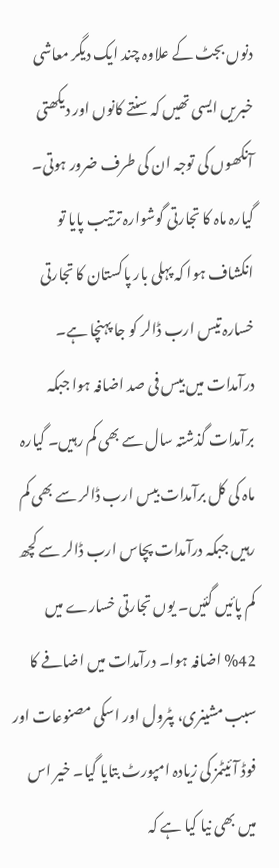دنوں بجٹ کے علاوہ چند ایک دیگر معاشی خبریں ایسی تھیں کہ سنتے کانوں اور دیکھتی آنکھوں کی توجہ ان کی طرف ضرور ہوتی۔ گیارہ ماہ کا تجارتی گوشوارہ ترتیب پایا تو انکشاف ہوا کہ پہلی بار پاکستان کا تجارتی خسارہ تیس ارب ڈالر کو جا پہنچا ہے۔ درآمدات میں بیس فی صد اضافہ ہوا جبکہ برآمدات گذشتہ سال سے بھی کم رہیں۔ گیارہ ماہ کی کل برآمدات بیس ارب ڈالر سے بھی کم رہیں جبکہ درآمدات پچاس ارب ڈالر سے کچھ کم پائیں گئیں۔ یوں تجارتی خسارے میں 42% اضافہ ہوا۔ درآمدات میں اضافے کا سبب مشینری، پٹرول اور اسکی مصنوعات اور فوڈ آئیٹمز کی زیادہ امپورٹ بتایا گیا۔ خیر اس میں بھی نیا کیا ہے کہ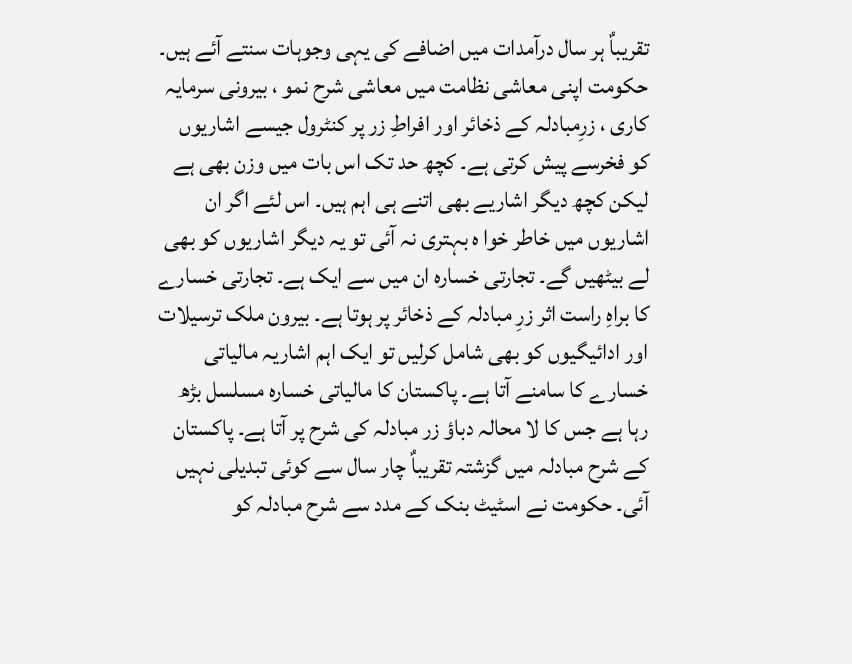تقریباٌ ہر سال درآمدات میں اضافے کی یہی وجوہات سنتے آئے ہیں۔
حکومت اپنی معاشی نظامت میں معاشی شرح نمو ، بیرونی سرمایہ کاری ، زرِمبادلہ کے ذخائر اور افراطِ زر پر کنٹرول جیسے اشاریوں کو فخرسے پیش کرتی ہے۔ کچھ حد تک اس بات میں وزن بھی ہے لیکن کچھ دیگر اشاریے بھی اتنے ہی اہم ہیں۔ اس لئے اگر ان اشاریوں میں خاطر خوا ہ بہتری نہ آئی تو یہ دیگر اشاریوں کو بھی لے بیٹھیں گے۔ تجارتی خسارہ ان میں سے ایک ہے۔ تجارتی خسارے کا براہِ راست اثر زرِ مبادلہ کے ذخائر پر ہوتا ہے۔ بیرون ملک ترسیلات اور ادائیگیوں کو بھی شامل کرلیں تو ایک اہم اشاریہ مالیاتی خسارے کا سامنے آتا ہے۔ پاکستان کا مالیاتی خسارہ مسلسل بڑھ رہا ہے جس کا لا محالہ دباؤ زر مبادلہ کی شرح پر آتا ہے۔ پاکستان کے شرح مبادلہ میں گزشتہ تقریباٌ چار سال سے کوئی تبدیلی نہیں آئی۔ حکومت نے اسٹیٹ بنک کے مدد سے شرح مبادلہ کو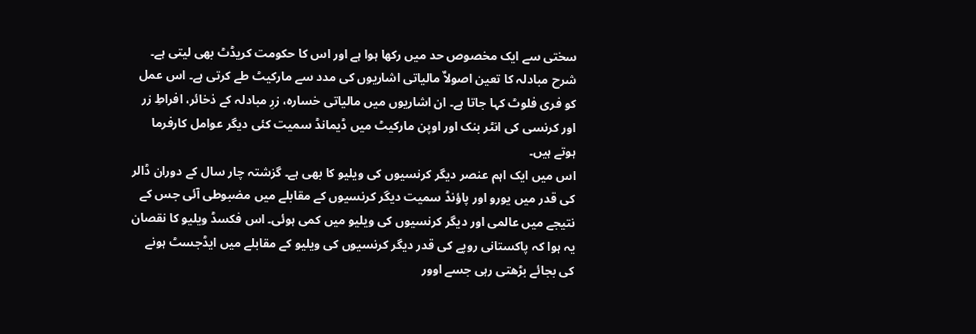سختی سے ایک مخصوص حد میں رکھا ہوا ہے اور اس کا حکومت کریڈٹ بھی لیتی ہے۔ شرح مبادلہ کا تعین اصولاٌ مالیاتی اشاریوں کی مدد سے مارکیٹ طے کرتی ہے۔ اس عمل کو فری فلوٹ کہا جاتا ہے۔ ان اشاریوں میں مالیاتی خسارہ، زرِ مبادلہ کے ذخائر، افراطِ زر اور کرنسی کی انٹر بنک اور اوپن مارکیٹ میں ڈیمانڈ سمیت کئی دیگر عوامل کارفرما ہوتے ہیں۔
اس میں ایک اہم عنصر دیگر کرنسیوں کی ویلیو کا بھی ہے۔ گزشتہ چار سال کے دوران ڈالر کی قدر میں یورو اور پاؤنڈ سمیت دیگر کرنسیوں کے مقابلے میں مضبوطی آئی جس کے نتیجے میں عالمی اور دیگر کرنسیوں کی ویلیو میں کمی ہوئی۔ اس فکسڈ ویلیو کا نقصان یہ ہوا کہ پاکستانی روپے کی قدر دیگر کرنسیوں کی ویلیو کے مقابلے میں ایڈجسٹ ہونے کی بجائے بڑھتی رہی جسے اوور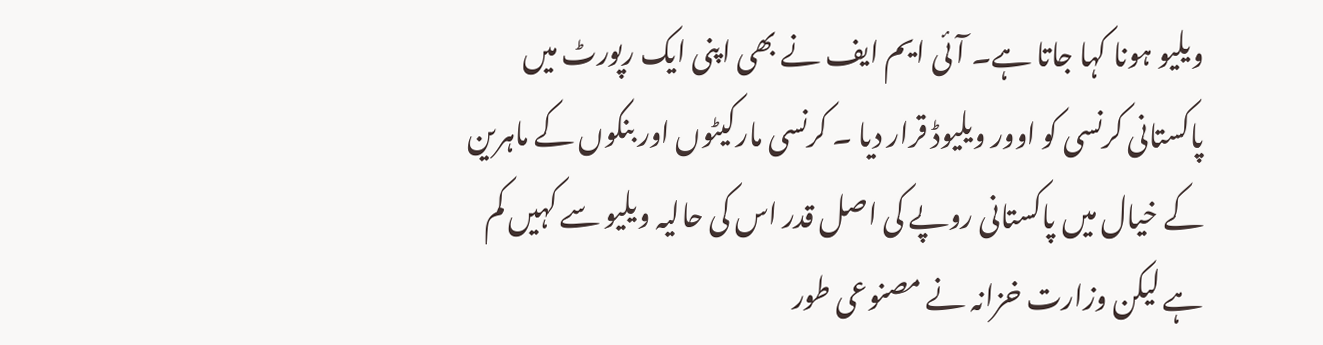ویلیو ہونا کہا جاتا ہے۔ آئی ایم ایف نے بھی اپنی ایک رپورٹ میں پاکستانی کرنسی کو اوور ویلیوڈ قرار دیا ۔ کرنسی مارکیٹوں اور بنکوں کے ماہرین کے خیال میں پاکستانی روپے کی اصل قدر اس کی حالیہ ویلیو سے کہیں کم ہے لیکن وزارت خزانہ نے مصنوعی طور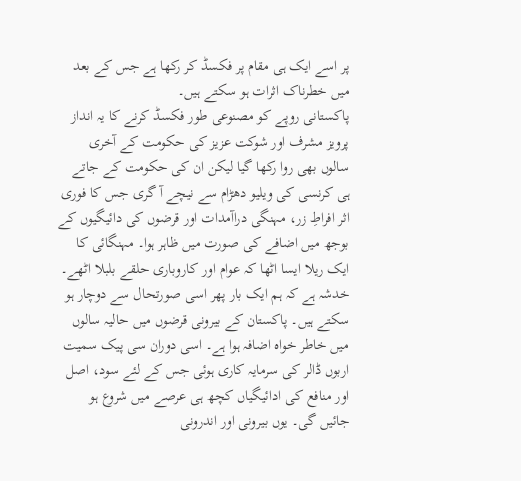پر اسے ایک ہی مقام پر فکسڈ کر رکھا ہے جس کے بعد میں خطرناک اثرات ہو سکتے ہیں۔
پاکستانی روپے کو مصنوعی طور فکسڈ کرنے کا یہ انداز پرویز مشرف اور شوکت عزیز کی حکومت کے آخری سالوں بھی روا رکھا گیا لیکن ان کی حکومت کے جاتے ہی کرنسی کی ویلیو دھڑام سے نیچے آ گری جس کا فوری اثر افراطِ زر، مہنگی دراآمدات اور قرضوں کی دائیگیوں کے بوجھ میں اضافے کی صورت میں ظاہر ہوا۔ مہنگائی کا ایک ریلا ایسا اٹھا کہ عوام اور کاروباری حلقے بلبلا اٹھے۔ خدشہ ہے کہ ہم ایک بار پھر اسی صورتحال سے دوچار ہو سکتے ہیں۔ پاکستان کے بیرونی قرضوں میں حالیہ سالوں میں خاطر خواہ اضافہ ہوا ہے۔ اسی دوران سی پیک سمیت اربوں ڈالر کی سرمایہ کاری ہوئی جس کے لئے سود، اصل اور منافع کی ادائیگیاں کچھ ہی عرصے میں شروع ہو جائیں گی۔ یوں بیرونی اور اندرونی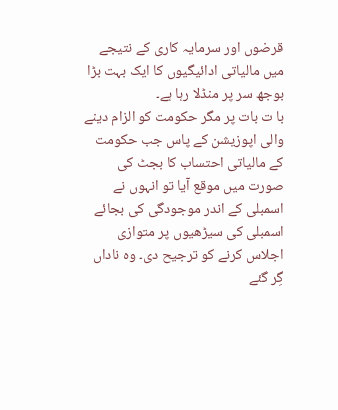قرضوں اور سرمایہ کاری کے نتیجے میں مالیاتی ادائیگیوں کا ایک بہت بڑا بوجھ سر پر منڈلا رہا ہے۔
با ت بات پر مگر حکومت کو الزام دینے والی اپوزیشن کے پاس جب حکومت کے مالیاتی احتساب کا بجٹ کی صورت میں موقع آیا تو انہوں نے اسمبلی کے اندر موجودگی کی بجائے اسمبلی کی سیڑھیوں پر متوازی اجلاس کرنے کو ترجیح دی۔ وہ ناداں گِر گئے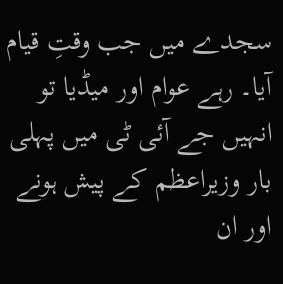سجدے میں جب وقتِ قیام آیا۔ رہے عوام اور میڈیا تو انہیں جے آئی ٹی میں پہلی بار وزیراعظم کے پیش ہونے اور ان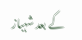کے بعد شہباز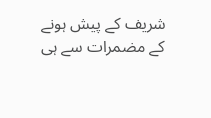شریف کے پیش ہونے کے مضمرات سے ہی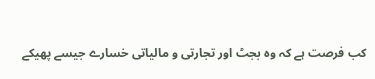کب فرصت ہے کہ وہ بجٹ اور تجارتی و مالیاتی خسارے جیسے پھیکے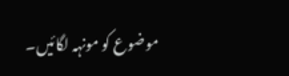موضوع کو مونہہ لگائیں۔